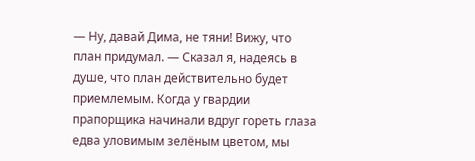― Ну, давай Дима, не тяни! Вижу, что план придумал. — Сказал я, надеясь в душе, что план действительно будет приемлемым. Когда у гвардии прапорщика начинали вдруг гореть глаза едва уловимым зелёным цветом, мы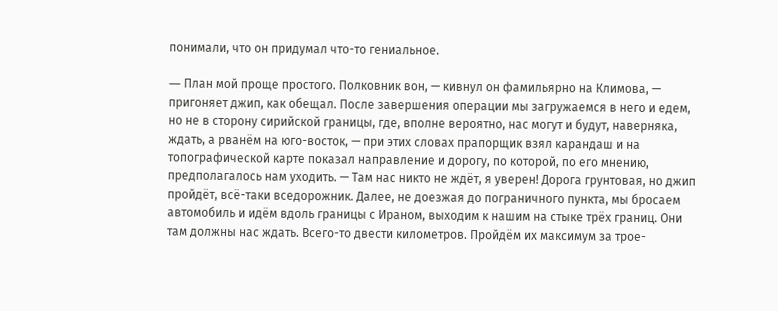понимали, что он придумал что-то гениальное.

― План мой проще простого. Полковник вон, — кивнул он фамильярно на Климова, — пригоняет джип, как обещал. После завершения операции мы загружаемся в него и едем, но не в сторону сирийской границы, где, вполне вероятно, нас могут и будут, наверняка, ждать, а рванём на юго-восток, — при этих словах прапорщик взял карандаш и на топографической карте показал направление и дорогу, по которой, по его мнению, предполагалось нам уходить. — Там нас никто не ждёт, я уверен! Дорога грунтовая, но джип пройдёт, всё-таки вседорожник. Далее, не доезжая до пограничного пункта, мы бросаем автомобиль и идём вдоль границы с Ираном, выходим к нашим на стыке трёх границ. Они там должны нас ждать. Всего-то двести километров. Пройдём их максимум за трое-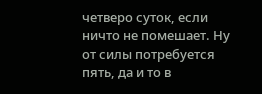четверо суток, если ничто не помешает. Ну от силы потребуется пять, да и то в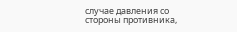случае давления со стороны противника,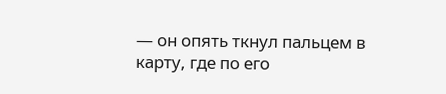— он опять ткнул пальцем в карту, где по его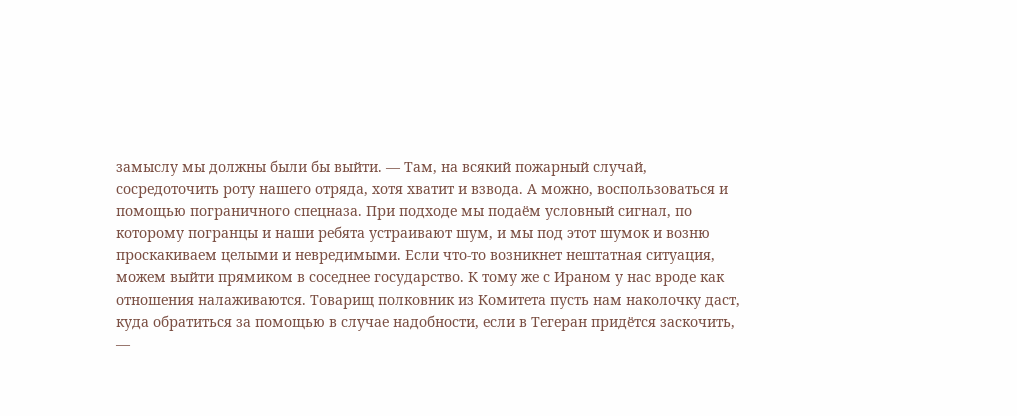замыслу мы должны были бы выйти. — Там, на всякий пожарный случай, сосредоточить роту нашего отряда, хотя хватит и взвода. А можно, воспользоваться и помощью пограничного спецназа. При подходе мы подаём условный сигнал, по которому погранцы и наши ребята устраивают шум, и мы под этот шумок и возню проскакиваем целыми и невредимыми. Если что-то возникнет нештатная ситуация, можем выйти прямиком в соседнее государство. К тому же с Ираном у нас вроде как отношения налаживаются. Товарищ полковник из Комитета пусть нам наколочку даст, куда обратиться за помощью в случае надобности, если в Тегеран придётся заскочить, —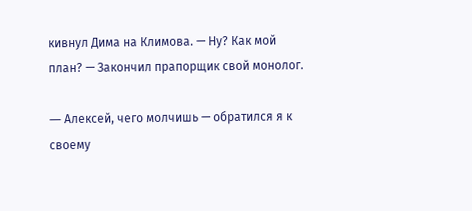кивнул Дима на Климова. — Ну? Как мой план? — Закончил прапорщик свой монолог.

― Алексей, чего молчишь — обратился я к своему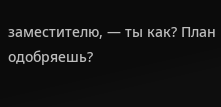заместителю, — ты как? План одобряешь?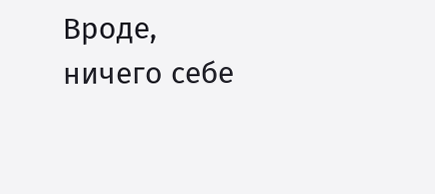Вроде, ничего себе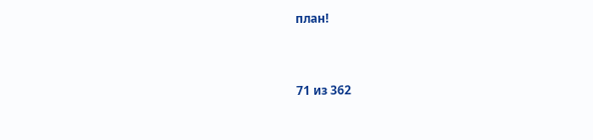план!



71 из 362